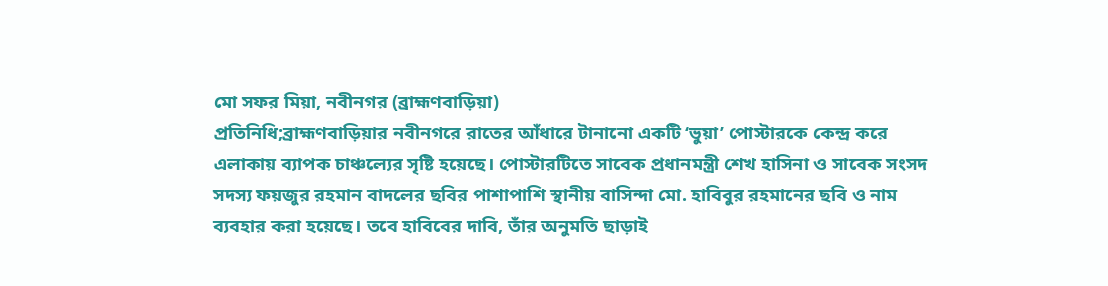মো সফর মিয়া, নবীনগর (ব্রাহ্মণবাড়িয়া)
প্রতিনিধি;ব্রাহ্মণবাড়িয়ার নবীনগরে রাতের আঁধারে টানানো একটি ‘ভুয়া’ পোস্টারকে কেন্দ্র করে এলাকায় ব্যাপক চাঞ্চল্যের সৃষ্টি হয়েছে। পোস্টারটিতে সাবেক প্রধানমন্ত্রী শেখ হাসিনা ও সাবেক সংসদ সদস্য ফয়জুর রহমান বাদলের ছবির পাশাপাশি স্থানীয় বাসিন্দা মো. হাবিবুর রহমানের ছবি ও নাম ব্যবহার করা হয়েছে। তবে হাবিবের দাবি, তাঁর অনুমতি ছাড়াই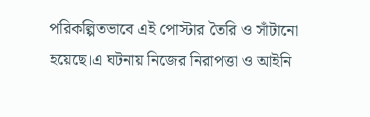পরিকল্পিতভাবে এই পোস্টার তৈরি ও সাঁটানো হয়েছে।এ ঘটনায় নিজের নিরাপত্তা ও আইনি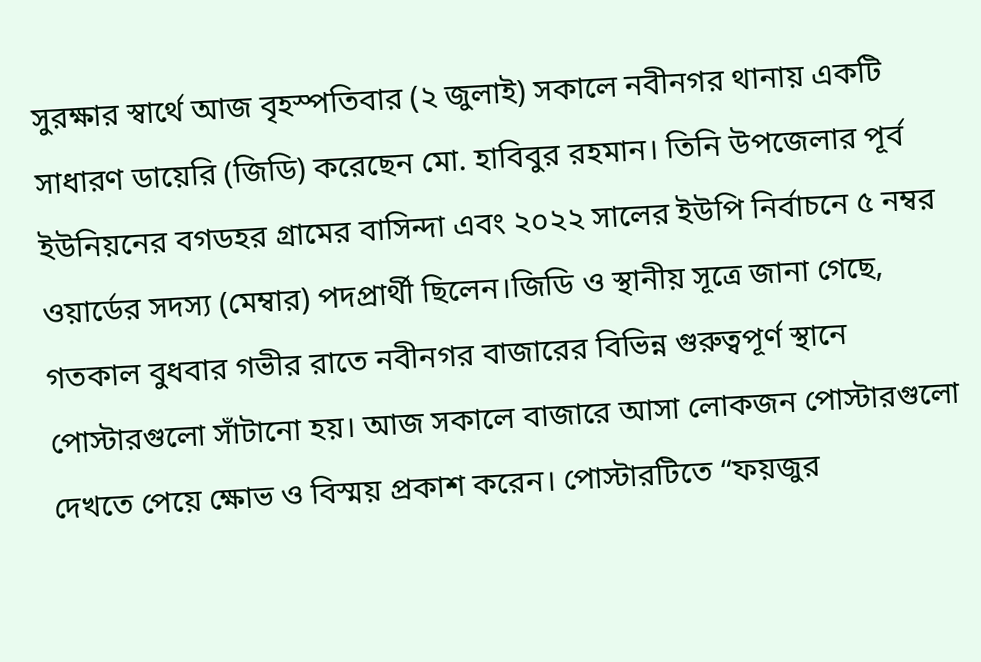সুরক্ষার স্বার্থে আজ বৃহস্পতিবার (২ জুলাই) সকালে নবীনগর থানায় একটি সাধারণ ডায়েরি (জিডি) করেছেন মো. হাবিবুর রহমান। তিনি উপজেলার পূর্ব ইউনিয়নের বগডহর গ্রামের বাসিন্দা এবং ২০২২ সালের ইউপি নির্বাচনে ৫ নম্বর ওয়ার্ডের সদস্য (মেম্বার) পদপ্রার্থী ছিলেন।জিডি ও স্থানীয় সূত্রে জানা গেছে, গতকাল বুধবার গভীর রাতে নবীনগর বাজারের বিভিন্ন গুরুত্বপূর্ণ স্থানে পোস্টারগুলো সাঁটানো হয়। আজ সকালে বাজারে আসা লোকজন পোস্টারগুলো দেখতে পেয়ে ক্ষোভ ও বিস্ময় প্রকাশ করেন। পোস্টারটিতে “ফয়জুর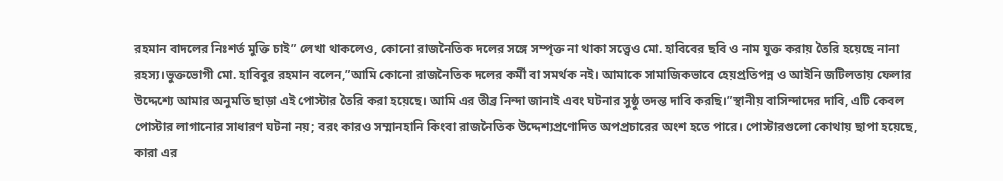রহমান বাদলের নিঃশর্ত মুক্তি চাই” লেখা থাকলেও, কোনো রাজনৈতিক দলের সঙ্গে সম্পৃক্ত না থাকা সত্ত্বেও মো. হাবিবের ছবি ও নাম যুক্ত করায় তৈরি হয়েছে নানা রহস্য।ভুক্তভোগী মো. হাবিবুর রহমান বলেন,”আমি কোনো রাজনৈতিক দলের কর্মী বা সমর্থক নই। আমাকে সামাজিকভাবে হেয়প্রতিপন্ন ও আইনি জটিলতায় ফেলার উদ্দেশ্যে আমার অনুমতি ছাড়া এই পোস্টার তৈরি করা হয়েছে। আমি এর তীব্র নিন্দা জানাই এবং ঘটনার সুষ্ঠু তদন্ত দাবি করছি।”স্থানীয় বাসিন্দাদের দাবি, এটি কেবল পোস্টার লাগানোর সাধারণ ঘটনা নয়; বরং কারও সম্মানহানি কিংবা রাজনৈতিক উদ্দেশ্যপ্রণোদিত অপপ্রচারের অংশ হতে পারে। পোস্টারগুলো কোথায় ছাপা হয়েছে, কারা এর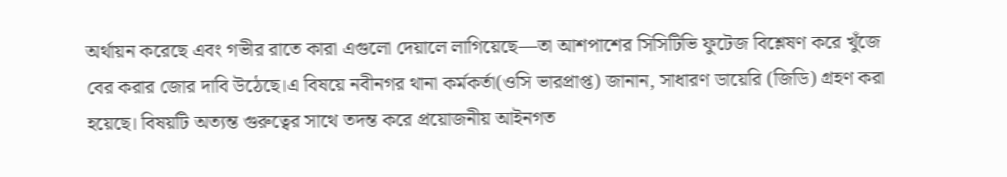অর্থায়ন করেছে এবং গভীর রাতে কারা এগুলো দেয়ালে লাগিয়েছে—তা আশপাশের সিসিটিভি ফুটেজ বিশ্লেষণ করে খুঁজে বের করার জোর দাবি উঠেছে।এ বিষয়ে নবীনগর থানা কর্মকর্তা(ওসি ভারপ্রাপ্ত) জানান, সাধারণ ডায়েরি (জিডি) গ্রহণ করা হয়েছে। বিষয়টি অত্যন্ত গুরুত্বের সাথে তদন্ত করে প্রয়োজনীয় আইনগত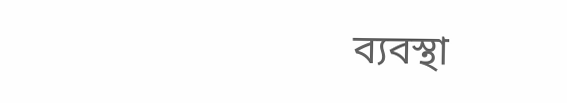ব্যবস্থা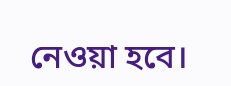নেওয়া হবে।